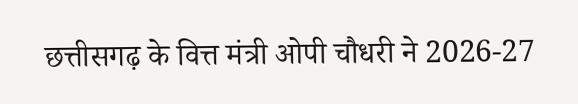छत्तीसगढ़ के वित्त मंत्री ओपी चौधरी ने 2026-27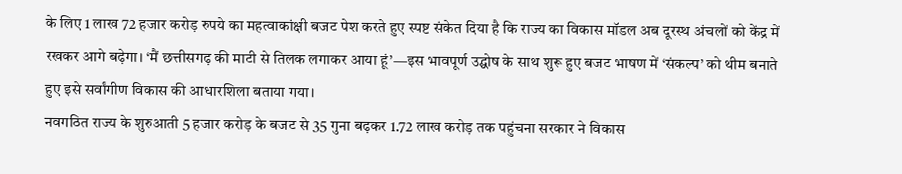के लिए 1 लाख 72 हजार करोड़ रुपये का महत्वाकांक्षी बजट पेश करते हुए स्पष्ट संकेत दिया है कि राज्य का विकास मॉडल अब दूरस्थ अंचलों को केंद्र में रखकर आगे बढ़ेगा। ‘मैं छत्तीसगढ़ की माटी से तिलक लगाकर आया हूं’—इस भावपूर्ण उद्घोष के साथ शुरू हुए बजट भाषण में ‘संकल्प’ को थीम बनाते हुए इसे सर्वांगीण विकास की आधारशिला बताया गया।
नवगठित राज्य के शुरुआती 5 हजार करोड़ के बजट से 35 गुना बढ़कर 1.72 लाख करोड़ तक पहुंचना सरकार ने विकास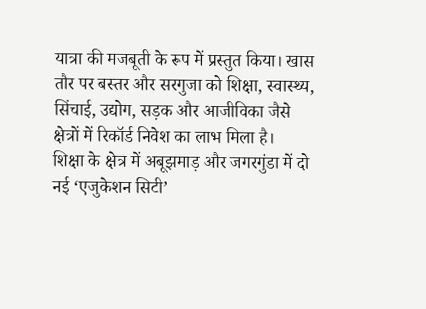यात्रा की मजबूती के रूप में प्रस्तुत किया। खास तौर पर बस्तर और सरगुजा को शिक्षा, स्वास्थ्य, सिंचाई, उद्योग, सड़क और आजीविका जैसे क्षेत्रों में रिकॉर्ड निवेश का लाभ मिला है।
शिक्षा के क्षेत्र में अबूझमाड़ और जगरगुंडा में दो नई ‘एजुकेशन सिटी’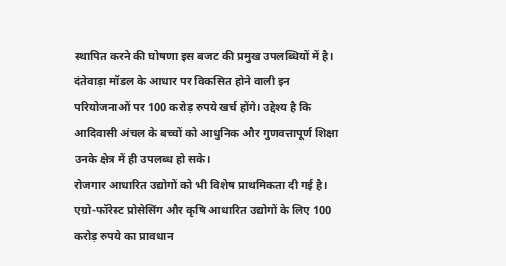स्थापित करने की घोषणा इस बजट की प्रमुख उपलब्धियों में है। दंतेवाड़ा मॉडल के आधार पर विकसित होने वाली इन परियोजनाओं पर 100 करोड़ रुपये खर्च होंगे। उद्देश्य है कि आदिवासी अंचल के बच्चों को आधुनिक और गुणवत्तापूर्ण शिक्षा उनके क्षेत्र में ही उपलब्ध हो सके।
रोजगार आधारित उद्योगों को भी विशेष प्राथमिकता दी गई है। एग्रो-फॉरेस्ट प्रोसेसिंग और कृषि आधारित उद्योगों के लिए 100 करोड़ रुपये का प्रावधान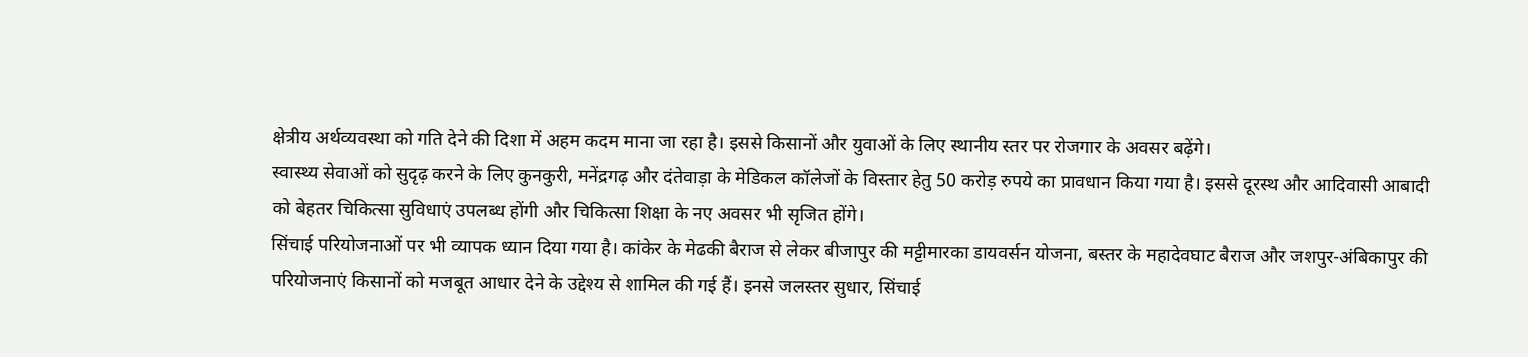क्षेत्रीय अर्थव्यवस्था को गति देने की दिशा में अहम कदम माना जा रहा है। इससे किसानों और युवाओं के लिए स्थानीय स्तर पर रोजगार के अवसर बढ़ेंगे।
स्वास्थ्य सेवाओं को सुदृढ़ करने के लिए कुनकुरी, मनेंद्रगढ़ और दंतेवाड़ा के मेडिकल कॉलेजों के विस्तार हेतु 50 करोड़ रुपये का प्रावधान किया गया है। इससे दूरस्थ और आदिवासी आबादी को बेहतर चिकित्सा सुविधाएं उपलब्ध होंगी और चिकित्सा शिक्षा के नए अवसर भी सृजित होंगे।
सिंचाई परियोजनाओं पर भी व्यापक ध्यान दिया गया है। कांकेर के मेढकी बैराज से लेकर बीजापुर की मट्टीमारका डायवर्सन योजना, बस्तर के महादेवघाट बैराज और जशपुर-अंबिकापुर की परियोजनाएं किसानों को मजबूत आधार देने के उद्देश्य से शामिल की गई हैं। इनसे जलस्तर सुधार, सिंचाई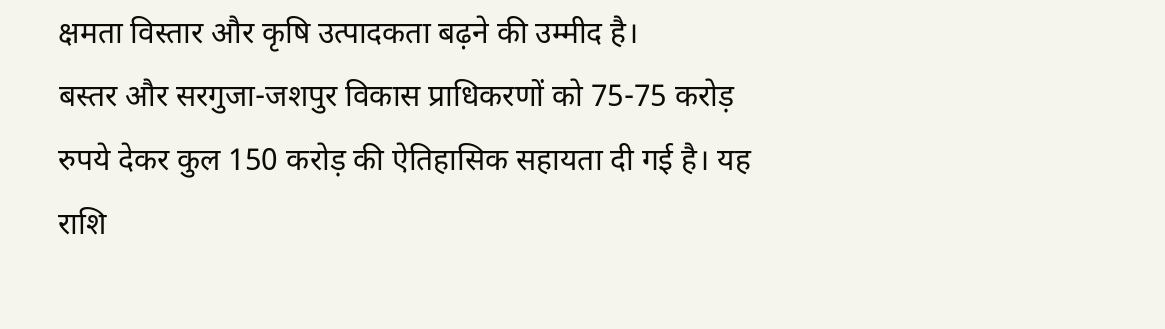क्षमता विस्तार और कृषि उत्पादकता बढ़ने की उम्मीद है।
बस्तर और सरगुजा-जशपुर विकास प्राधिकरणों को 75-75 करोड़ रुपये देकर कुल 150 करोड़ की ऐतिहासिक सहायता दी गई है। यह राशि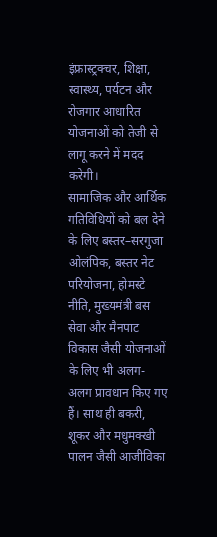इंफ्रास्ट्रक्चर, शिक्षा, स्वास्थ्य, पर्यटन और रोजगार आधारित योजनाओं को तेजी से लागू करने में मदद करेगी।
सामाजिक और आर्थिक गतिविधियों को बल देने के लिए बस्तर–सरगुजा ओलंपिक, बस्तर नेट परियोजना, होमस्टे नीति, मुख्यमंत्री बस सेवा और मैनपाट विकास जैसी योजनाओं के लिए भी अलग-अलग प्रावधान किए गए हैं। साथ ही बकरी, शूकर और मधुमक्खी पालन जैसी आजीविका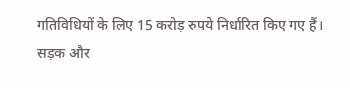गतिविधियों के लिए 15 करोड़ रुपये निर्धारित किए गए हैं।
सड़क और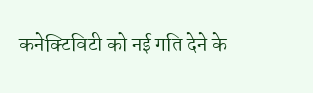कनेक्टिविटी को नई गति देने के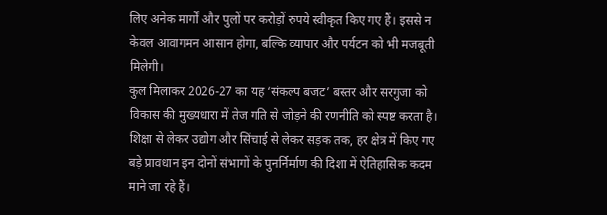लिए अनेक मार्गों और पुलों पर करोड़ों रुपये स्वीकृत किए गए हैं। इससे न केवल आवागमन आसान होगा, बल्कि व्यापार और पर्यटन को भी मजबूती मिलेगी।
कुल मिलाकर 2026-27 का यह ‘संकल्प बजट’ बस्तर और सरगुजा को विकास की मुख्यधारा में तेज गति से जोड़ने की रणनीति को स्पष्ट करता है। शिक्षा से लेकर उद्योग और सिंचाई से लेकर सड़क तक, हर क्षेत्र में किए गए बड़े प्रावधान इन दोनों संभागों के पुनर्निर्माण की दिशा में ऐतिहासिक कदम माने जा रहे हैं।